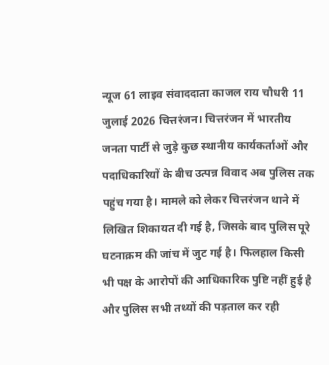न्यूज 61 लाइव संवाददाता काजल राय चौधरी 11 जुलाई 2026 चित्तरंजन। चित्तरंजन में भारतीय जनता पार्टी से जुड़े कुछ स्थानीय कार्यकर्ताओं और पदाधिकारियों के बीच उत्पन्न विवाद अब पुलिस तक पहुंच गया है। मामले को लेकर चित्तरंजन थाने में लिखित शिकायत दी गई है, जिसके बाद पुलिस पूरे घटनाक्रम की जांच में जुट गई है। फिलहाल किसी भी पक्ष के आरोपों की आधिकारिक पुष्टि नहीं हुई है और पुलिस सभी तथ्यों की पड़ताल कर रही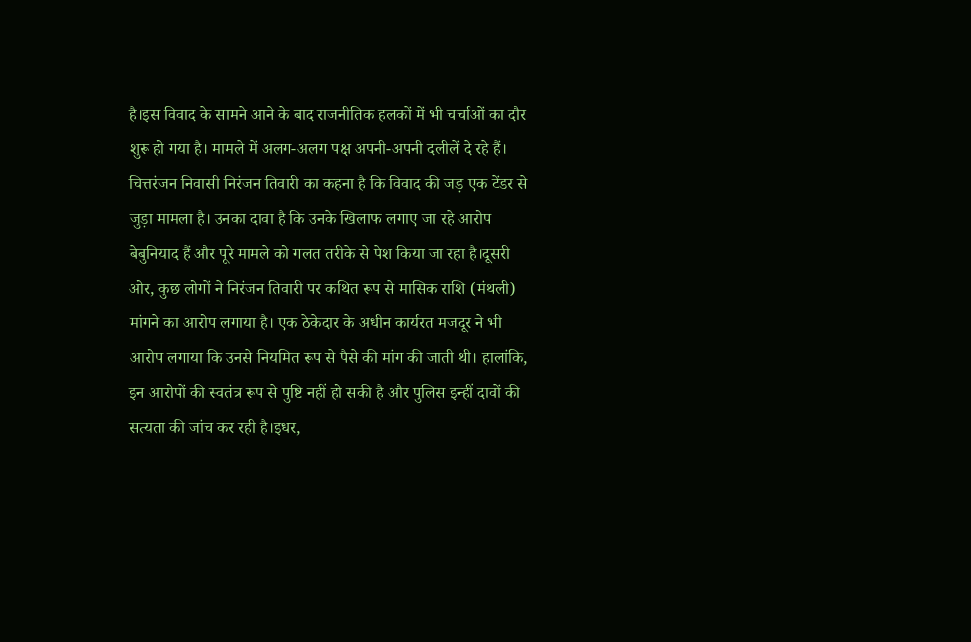है।इस विवाद के सामने आने के बाद राजनीतिक हलकों में भी चर्चाओं का दौर शुरू हो गया है। मामले में अलग-अलग पक्ष अपनी-अपनी दलीलें दे रहे हैं। चित्तरंजन निवासी निरंजन तिवारी का कहना है कि विवाद की जड़ एक टेंडर से जुड़ा मामला है। उनका दावा है कि उनके खिलाफ लगाए जा रहे आरोप बेबुनियाद हैं और पूरे मामले को गलत तरीके से पेश किया जा रहा है।दूसरी ओर, कुछ लोगों ने निरंजन तिवारी पर कथित रूप से मासिक राशि (मंथली) मांगने का आरोप लगाया है। एक ठेकेदार के अधीन कार्यरत मजदूर ने भी आरोप लगाया कि उनसे नियमित रूप से पैसे की मांग की जाती थी। हालांकि, इन आरोपों की स्वतंत्र रूप से पुष्टि नहीं हो सकी है और पुलिस इन्हीं दावों की सत्यता की जांच कर रही है।इधर,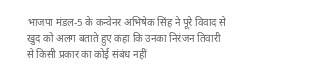भाजपा मंडल-5 के कन्वेनर अभिषेक सिंह ने पूरे विवाद से खुद को अलग बताते हुए कहा कि उनका निरंजन तिवारी से किसी प्रकार का कोई संबंध नहीं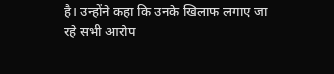है। उन्होंने कहा कि उनके खिलाफ लगाए जा रहे सभी आरोप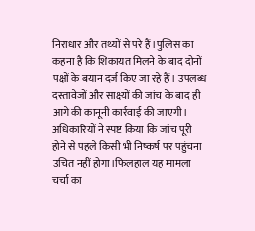निराधार और तथ्यों से परे हैं।पुलिस का कहना है कि शिकायत मिलने के बाद दोनों पक्षों के बयान दर्ज किए जा रहे हैं। उपलब्ध दस्तावेजों और साक्ष्यों की जांच के बाद ही आगे की कानूनी कार्रवाई की जाएगी। अधिकारियों ने स्पष्ट किया कि जांच पूरी होने से पहले किसी भी निष्कर्ष पर पहुंचना उचित नहीं होगा।फिलहाल यह मामला चर्चा का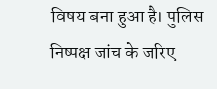विषय बना हुआ है। पुलिस निष्पक्ष जांच के जरिए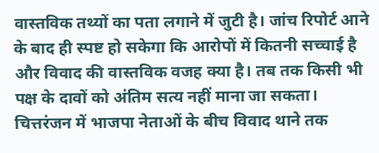वास्तविक तथ्यों का पता लगाने में जुटी है। जांच रिपोर्ट आने के बाद ही स्पष्ट हो सकेगा कि आरोपों में कितनी सच्चाई है और विवाद की वास्तविक वजह क्या है। तब तक किसी भी पक्ष के दावों को अंतिम सत्य नहीं माना जा सकता।
चित्तरंजन में भाजपा नेताओं के बीच विवाद थाने तक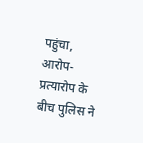पहुंचा, आरोप-प्रत्यारोप के बीच पुलिस ने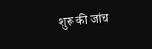शुरू की जांच